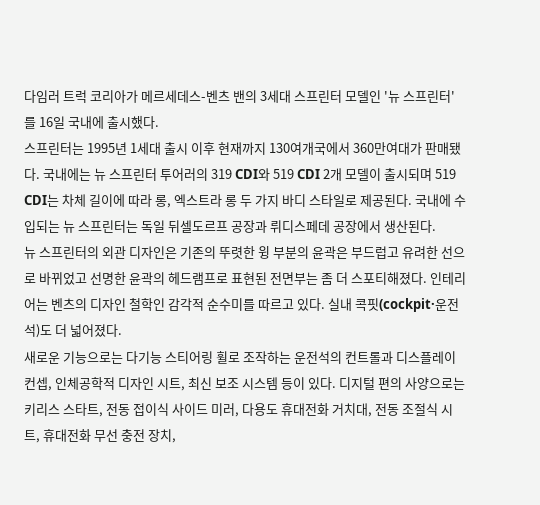다임러 트럭 코리아가 메르세데스-벤츠 밴의 3세대 스프린터 모델인 '뉴 스프린터'를 16일 국내에 출시했다.
스프린터는 1995년 1세대 출시 이후 현재까지 130여개국에서 360만여대가 판매됐다. 국내에는 뉴 스프린터 투어러의 319 CDI와 519 CDI 2개 모델이 출시되며 519 CDI는 차체 길이에 따라 롱, 엑스트라 롱 두 가지 바디 스타일로 제공된다. 국내에 수입되는 뉴 스프린터는 독일 뒤셀도르프 공장과 뤼디스페데 공장에서 생산된다.
뉴 스프린터의 외관 디자인은 기존의 뚜렷한 윙 부분의 윤곽은 부드럽고 유려한 선으로 바뀌었고 선명한 윤곽의 헤드램프로 표현된 전면부는 좀 더 스포티해졌다. 인테리어는 벤츠의 디자인 철학인 감각적 순수미를 따르고 있다. 실내 콕핏(cockpit·운전석)도 더 넓어졌다.
새로운 기능으로는 다기능 스티어링 휠로 조작하는 운전석의 컨트롤과 디스플레이 컨셉, 인체공학적 디자인 시트, 최신 보조 시스템 등이 있다. 디지털 편의 사양으로는 키리스 스타트, 전동 접이식 사이드 미러, 다용도 휴대전화 거치대, 전동 조절식 시트, 휴대전화 무선 충전 장치,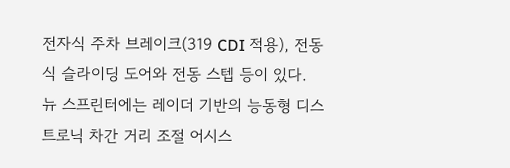전자식 주차 브레이크(319 CDI 적용), 전동식 슬라이딩 도어와 전동 스텝 등이 있다.
뉴 스프린터에는 레이더 기반의 능동형 디스트로닉 차간 거리 조절 어시스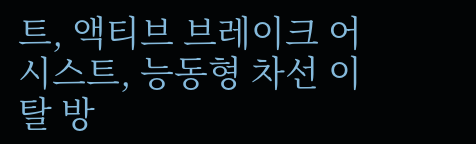트, 액티브 브레이크 어시스트, 능동형 차선 이탈 방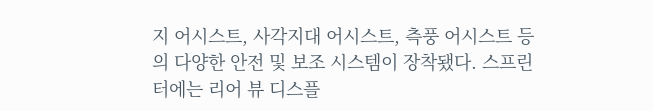지 어시스트, 사각지대 어시스트, 측풍 어시스트 등의 다양한 안전 및 보조 시스템이 장착됐다. 스프린터에는 리어 뷰 디스플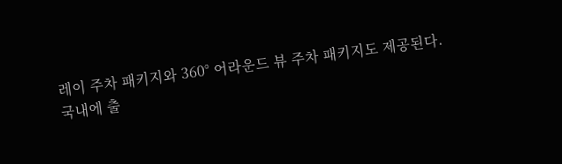레이 주차 패키지와 360° 어라운드 뷰 주차 패키지도 제공된다.
국내에 출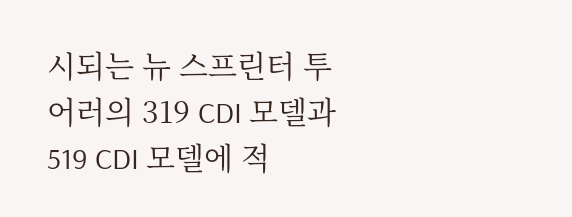시되는 뉴 스프린터 투어러의 319 CDI 모델과 519 CDI 모델에 적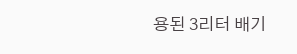용된 3리터 배기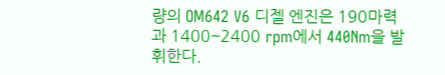량의 OM642 V6 디젤 엔진은 190마력과 1400~2400 rpm에서 440Nm을 발휘한다.